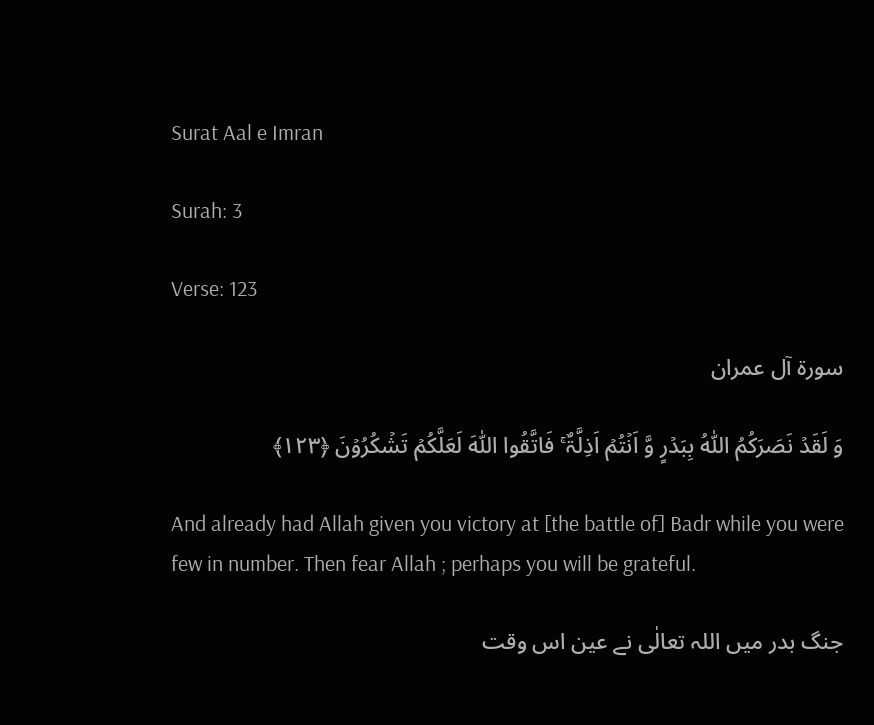Surat Aal e Imran

Surah: 3

Verse: 123

سورة آل عمران

وَ لَقَدۡ نَصَرَکُمُ اللّٰہُ بِبَدۡرٍ وَّ اَنۡتُمۡ اَذِلَّۃٌ ۚ فَاتَّقُوا اللّٰہَ لَعَلَّکُمۡ تَشۡکُرُوۡنَ ﴿۱۲۳﴾

And already had Allah given you victory at [the battle of] Badr while you were few in number. Then fear Allah ; perhaps you will be grateful.

جنگ بدر میں اللہ تعالٰی نے عین اس وقت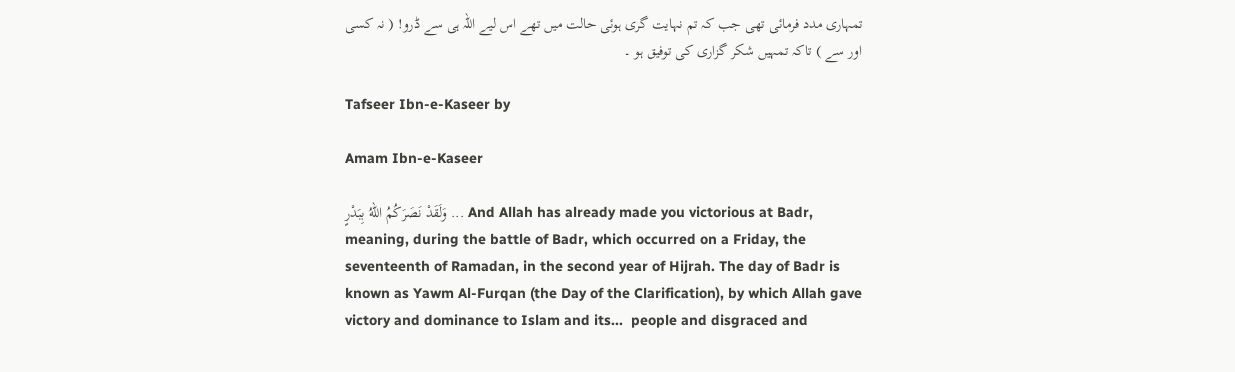تمہاری مدد فرمائی تھی جب کہ تم نہایت گری ہوئی حالت میں تھے اس لیے اللہ ہی سے ڈرو! ( نہ کسی اور سے ) تاکہ تمہیں شکر گزاری کی توفیق ہو ۔

Tafseer Ibn-e-Kaseer by

Amam Ibn-e-Kaseer

وَلَقَدْ نَصَرَكُمُ اللّهُ بِبَدْرٍ ... And Allah has already made you victorious at Badr, meaning, during the battle of Badr, which occurred on a Friday, the seventeenth of Ramadan, in the second year of Hijrah. The day of Badr is known as Yawm Al-Furqan (the Day of the Clarification), by which Allah gave victory and dominance to Islam and its...  people and disgraced and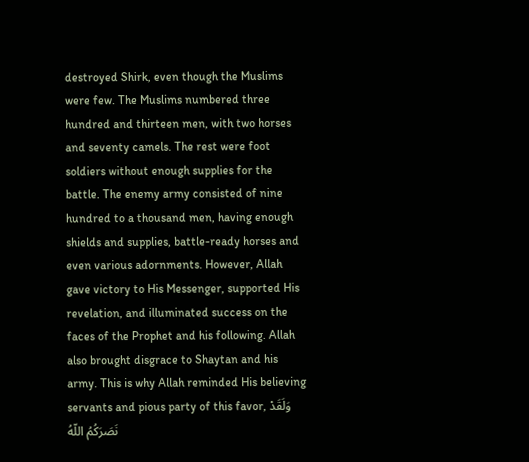destroyed Shirk, even though the Muslims were few. The Muslims numbered three hundred and thirteen men, with two horses and seventy camels. The rest were foot soldiers without enough supplies for the battle. The enemy army consisted of nine hundred to a thousand men, having enough shields and supplies, battle-ready horses and even various adornments. However, Allah gave victory to His Messenger, supported His revelation, and illuminated success on the faces of the Prophet and his following. Allah also brought disgrace to Shaytan and his army. This is why Allah reminded His believing servants and pious party of this favor, وَلَقَدْ نَصَرَكُمُ اللّهُ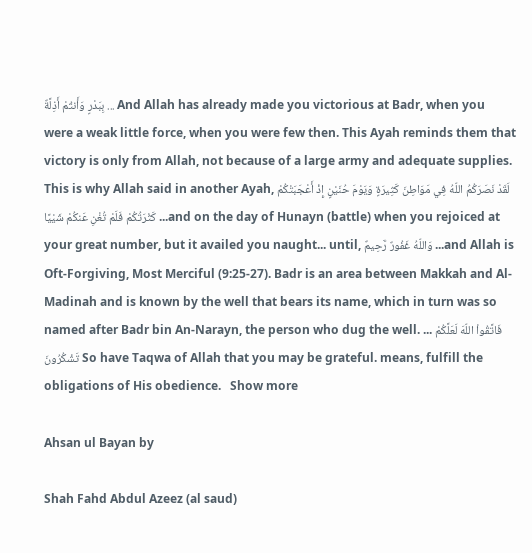بِبَدْرٍ وَأَنتُمْ أَذِلَّةٌ ... And Allah has already made you victorious at Badr, when you were a weak little force, when you were few then. This Ayah reminds them that victory is only from Allah, not because of a large army and adequate supplies. This is why Allah said in another Ayah, لَقَدْ نَصَرَكُمُ اللّهُ فِي مَوَاطِنَ كَثِيرَةٍ وَيَوْمَ حُنَيْنٍ إِذْ أَعْجَبَتْكُمْ كَثْرَتُكُمْ فَلَمْ تُغْنِ عَنكُمْ شَيْيًا ...and on the day of Hunayn (battle) when you rejoiced at your great number, but it availed you naught... until, وَاللّهُ غَفُورٌ رَّحِيمٌ ...and Allah is Oft-Forgiving, Most Merciful (9:25-27). Badr is an area between Makkah and Al-Madinah and is known by the well that bears its name, which in turn was so named after Badr bin An-Narayn, the person who dug the well. ... فَاتَّقُواْ اللّهَ لَعَلَّكُمْ تَشْكُرُونَ So have Taqwa of Allah that you may be grateful. means, fulfill the obligations of His obedience.   Show more

Ahsan ul Bayan by

Shah Fahd Abdul Azeez (al saud)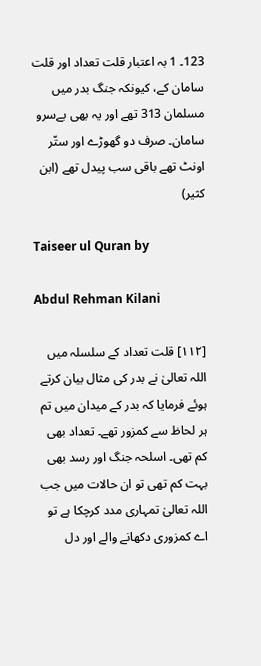123۔ 1 بہ اعتبار قلت تعداد اور قلت سامان کے، کیونکہ جنگ بدر میں مسلمان 313 تھے اور یہ بھی بےسرو سامان۔ صرف دو گھوڑے اور ستّر اونٹ تھے باقی سب پیدل تھے (ابن کثیر)

Taiseer ul Quran by

Abdul Rehman Kilani

[١١٢] قلت تعداد کے سلسلہ میں اللہ تعالیٰ نے بدر کی مثال بیان کرتے ہوئے فرمایا کہ بدر کے میدان میں تم ہر لحاظ سے کمزور تھے۔ تعداد بھی کم تھی۔ اسلحہ جنگ اور رسد بھی بہت کم تھی تو ان حالات میں جب اللہ تعالیٰ تمہاری مدد کرچکا ہے تو اے کمزوری دکھانے والے اور دل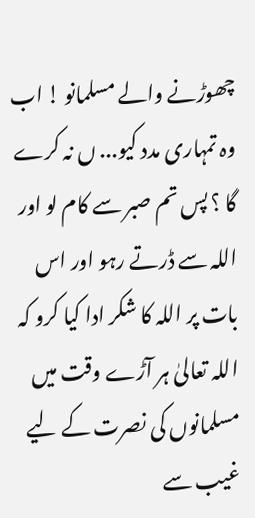چھوڑنے والے مسلمانو ! اب وہ تمہاری مدد کیو... ں نہ کرے گا ؟ پس تم صبر سے کام لو اور اللہ سے ڈرتے رہو اور اس بات پر اللہ کا شکر ادا کیا کرو کہ اللہ تعالیٰ ہر آڑے وقت میں مسلمانوں کی نصرت کے لیے غیب سے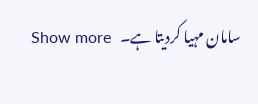سامان مہیا کردیتا ہے۔   Show more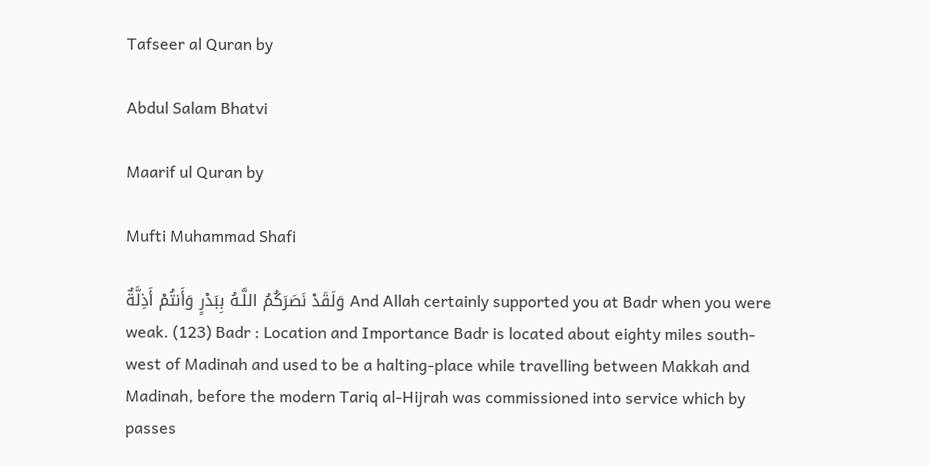Tafseer al Quran by

Abdul Salam Bhatvi

Maarif ul Quran by

Mufti Muhammad Shafi

وَلَقَدْ نَصَرَ‌كُمُ اللَّـهُ بِبَدْرٍ‌ وَأَنتُمْ أَذِلَّةٌ And Allah certainly supported you at Badr when you were weak. (123) Badr : Location and Importance Badr is located about eighty miles south-west of Madinah and used to be a halting-place while travelling between Makkah and Madinah, before the modern Tariq al-Hijrah was commissioned into service which by passes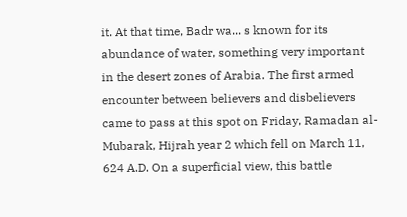it. At that time, Badr wa... s known for its abundance of water, something very important in the desert zones of Arabia. The first armed encounter between believers and disbelievers came to pass at this spot on Friday, Ramadan al-Mubarak, Hijrah year 2 which fell on March 11, 624 A.D. On a superficial view, this battle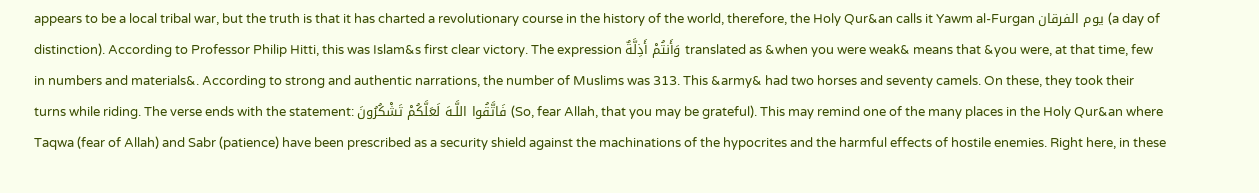appears to be a local tribal war, but the truth is that it has charted a revolutionary course in the history of the world, therefore, the Holy Qur&an calls it Yawm al-Furgan یوم الفرقان (a day of distinction). According to Professor Philip Hitti, this was Islam&s first clear victory. The expression وَأَنتُمْ أَذِلَّةٌ translated as &when you were weak& means that &you were, at that time, few in numbers and materials&. According to strong and authentic narrations, the number of Muslims was 313. This &army& had two horses and seventy camels. On these, they took their turns while riding. The verse ends with the statement: فَاتَّقُوا اللَّـهَ لَعَلَّكُمْ تَشْكُرُ‌ونَ (So, fear Allah, that you may be grateful). This may remind one of the many places in the Holy Qur&an where Taqwa (fear of Allah) and Sabr (patience) have been prescribed as a security shield against the machinations of the hypocrites and the harmful effects of hostile enemies. Right here, in these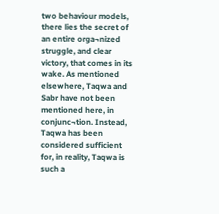two behaviour models, there lies the secret of an entire orga¬nized struggle, and clear victory, that comes in its wake. As mentioned elsewhere, Taqwa and Sabr have not been mentioned here, in conjunc¬tion. Instead, Taqwa has been considered sufficient for, in reality, Taqwa is such a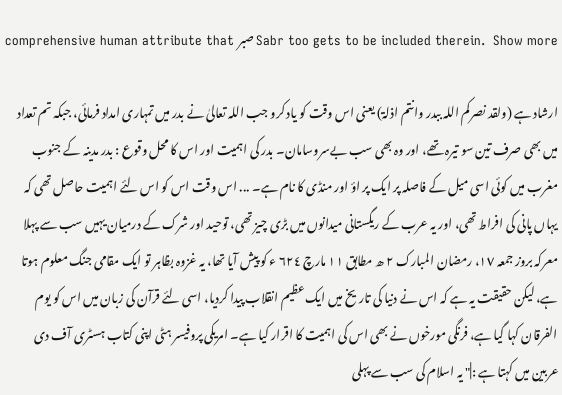comprehensive human attribute that صبر Sabr too gets to be included therein.  Show more

ارشاد ہے (ولقد نصرکم اللہ ببدر وانتم اذلۃ) یعنی اس وقت کو یاد کرو جب اللہ تعالیٰ نے بدر میں تمہاری امداد فرمائی، جبکہ تم تعداد میں بھی صرف تین سو تیرہ تھے، اور وہ بھی سب بےسروسامان۔ بدر کی اہمیت اور اس کا محل وقوع : بدر مدینہ کے جنوب مغرب میں کوئی اسی میل کے فاصلہ پر ایک پر اؤ اور منڈی کا نام ہے۔ ... اس وقت اس کو اس لئے اہمیت حاصل تھی کہ یہاں پانی کی افراط تھی، اور یہ عرب کے ریگستانی میدانوں میں بڑی چیز تھی، توحید اور شرک کے درمیان یہیں سب سے پہلا معرکہ بروز جمعہ ١٧، رمضان المبارک ٢ ھ مطابق ١١ مارچ ٦٢٤ ء کو پیش آیا تھا، یہ غزوہ بظاہر تو ایک مقامی جنگ معلوم ہوتا ہے، لیکن حقیقت یہ ہے کہ اس نے دنیا کی تاریخ میں ایک عظیم انقلاب پیدا کردیا، اسی لئے قرآن کی زبان میں اس کو یوم الفرقان کہا گیا ہے، فرنگی مورخوں نے بھی اس کی اہمیت کا اقرار کیا ہے۔ امریکی پروفیسر ہٹی اپنی کتاب ہسٹری آف دی عربین میں کہتا ہے :|" یہ اسلام کی سب سے پہلی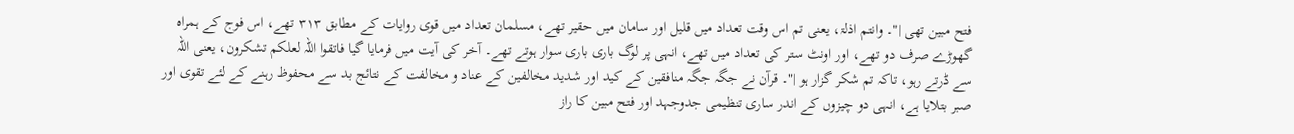فتح مبین تھی |"۔ وانتم اذلۃ، یعنی تم اس وقت تعداد میں قلیل اور سامان میں حقیر تھے، مسلمان تعداد میں قوی روایات کے مطابق ٣١٣ تھے، اس فوج کے ہمراہ گھوڑے صرف دو تھے، اور اونٹ ستر کی تعداد میں تھے، انہی پر لوگ باری باری سوار ہوتے تھے۔ آخر کی آیت میں فرمایا گیا فاتقوا اللہ لعلکم تشکرون، یعنی اللہ سے ڈرتے رہو، تاکہ تم شکر گزار ہو |"۔ قرآن نے جگہ جگہ منافقین کے کید اور شدید مخالفین کے عناد و مخالفت کے نتائج بد سے محفوظ رہنے کے لئے تقوی اور صبر بتلایا ہے، انہی دو چیزوں کے اندر ساری تنظیمی جدوجہد اور فتح مبین کا راز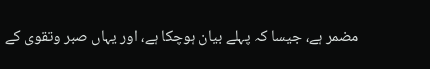مضمر ہے، جیسا کہ پہلے بیان ہوچکا ہے، اور یہاں صبر وتقوی کے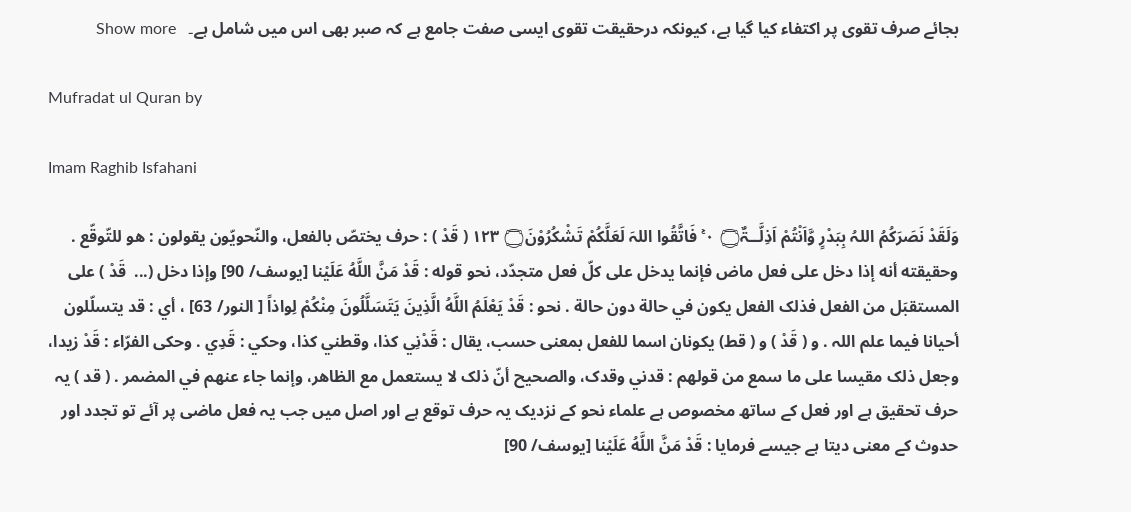بجائے صرف تقوی پر اکتفاء کیا گیا ہے، کیونکہ درحقیقت تقوی ایسی صفت جامع ہے کہ صبر بھی اس میں شامل ہے۔   Show more

Mufradat ul Quran by

Imam Raghib Isfahani

وَلَقَدْ نَصَرَكُمُ اللہُ بِبَدْرٍ وَّاَنْتُمْ اَذِلَّــۃٌ۝ ٠ ۚ فَاتَّقُوا اللہَ لَعَلَّكُمْ تَشْكُرُوْنَ۝ ١٢٣ ( قَدْ ) : حرف يختصّ بالفعل، والنّحويّون يقولون : هو للتّوقّع . وحقیقته أنه إذا دخل علی فعل ماض فإنما يدخل علی كلّ فعل متجدّد، نحو قوله : قَدْ مَنَّ اللَّهُ عَلَيْنا [يوسف/ 90] وإذا دخل (...  قَدْ ) علی المستقبَل من الفعل فذلک الفعل يكون في حالة دون حالة . نحو : قَدْ يَعْلَمُ اللَّهُ الَّذِينَ يَتَسَلَّلُونَ مِنْكُمْ لِواذاً [ النور/ 63] ، أي : قد يتسلّلون أحيانا فيما علم اللہ . و ( قَدْ ) و ( قط) يکونان اسما للفعل بمعنی حسب، يقال : قَدْنِي كذا، وقطني كذا، وحكي : قَدِي . وحكى الفرّاء : قَدْ زيدا، وجعل ذلک مقیسا علی ما سمع من قولهم : قدني وقدک، والصحیح أنّ ذلک لا يستعمل مع الظاهر، وإنما جاء عنهم في المضمر . ( قد ) یہ حرف تحقیق ہے اور فعل کے ساتھ مخصوص ہے علماء نحو کے نزدیک یہ حرف توقع ہے اور اصل میں جب یہ فعل ماضی پر آئے تو تجدد اور حدوث کے معنی دیتا ہے جیسے فرمایا : قَدْ مَنَّ اللَّهُ عَلَيْنا [يوسف/ 90]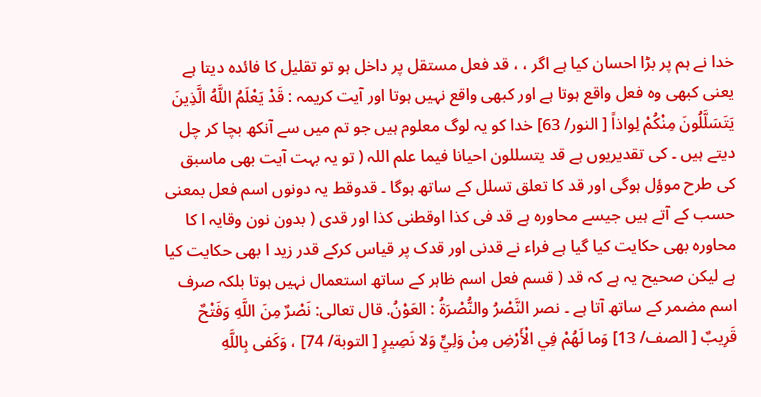خدا نے ہم پر بڑا احسان کیا ہے اگر ، ، قد فعل مستقل پر داخل ہو تو تقلیل کا فائدہ دیتا ہے یعنی کبھی وہ فعل واقع ہوتا ہے اور کبھی واقع نہیں ہوتا اور آیت کریمہ : قَدْ يَعْلَمُ اللَّهُ الَّذِينَ يَتَسَلَّلُونَ مِنْكُمْ لِواذاً [ النور/ 63] خدا کو یہ لوگ معلوم ہیں جو تم میں سے آنکھ بچا کر چل دیتے ہیں ۔ کی تقدیریوں ہے قد یتسللون احیانا فیما علم اللہ ( تو یہ بہت آیت بھی ماسبق کی طرح موؤل ہوگی اور قد کا تعلق تسلل کے ساتھ ہوگا ۔ قدوقط یہ دونوں اسم فعل بمعنی حسب کے آتے ہیں جیسے محاورہ ہے قد فی کذا اوقطنی کذا اور قدی ( بدون نون وقایہ ا کا محاورہ بھی حکایت کیا گیا ہے فراء نے قدنی اور قدک پر قیاس کرکے قدر زید ا بھی حکایت کیا ہے لیکن صحیح یہ ہے کہ قد ( قسم فعل اسم ظاہر کے ساتھ استعمال نہیں ہوتا بلکہ صرف اسم مضمر کے ساتھ آتا ہے ۔ نصر النَّصْرُ والنُّصْرَةُ : العَوْنُ. قال تعالی: نَصْرٌ مِنَ اللَّهِ وَفَتْحٌ قَرِيبٌ [ الصف/ 13] وَما لَهُمْ فِي الْأَرْضِ مِنْ وَلِيٍّ وَلا نَصِيرٍ [ التوبة/ 74] ، وَكَفى بِاللَّهِ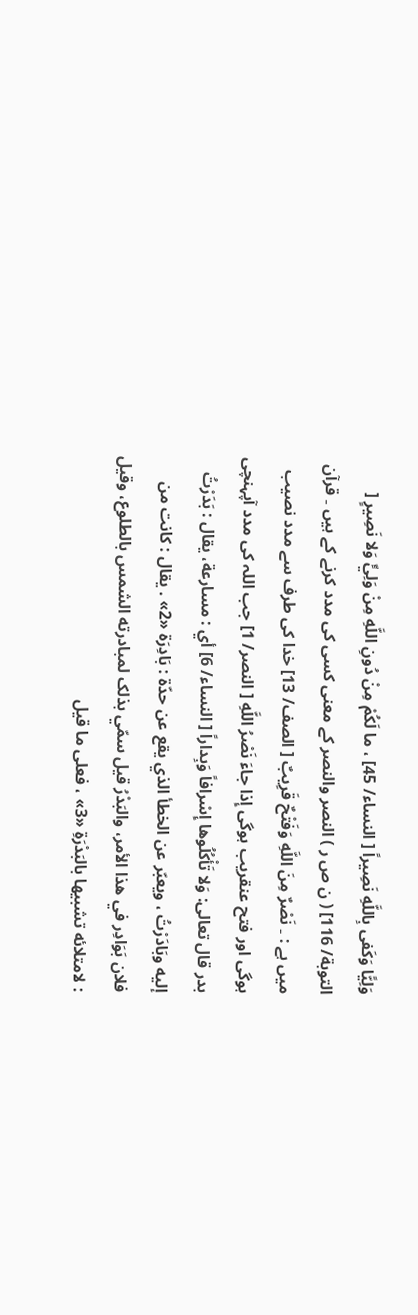وَلِيًّا وَكَفى بِاللَّهِ نَصِيراً [ النساء/ 45] ، ما لَكُمْ مِنْ دُونِ اللَّهِ مِنْ وَلِيٍّ وَلا نَصِيرٍ [ التوبة/ 116] ( ن ص ر ) النصر والنصر کے معنی کسی کی مدد کرنے کے ہیں ۔ قرآن میں ہے : ۔ نَصْرٌ مِنَ اللَّهِ وَفَتْحٌ قَرِيبٌ [ الصف/ 13] خدا کی طرف سے مدد نصیب ہوگی اور فتح عنقریب ہوگی إِذا جاءَ نَصْرُ اللَّهِ [ النصر/ 1] جب اللہ کی مدد آپہنچی بدر قال تعالی: وَلا تَأْكُلُوها إِسْرافاً وَبِداراً [ النساء/ 6] أي : مسارعة، يقال : بَدَرْتُ إليه وبَادَرْتُ ، ويعبّر عن الخطأ الذي يقع عن حدّة : بَادِرَة «2» . يقال : کانت من فلان بَوَادِر في هذا الأمر، والبَدْرُ قيل سمّي بذلک لمبادرته الشمس بالطلوع، وقیل : لامتلائه تشبيها بالبَدْرَةِ «3» ، فعلی ما قيل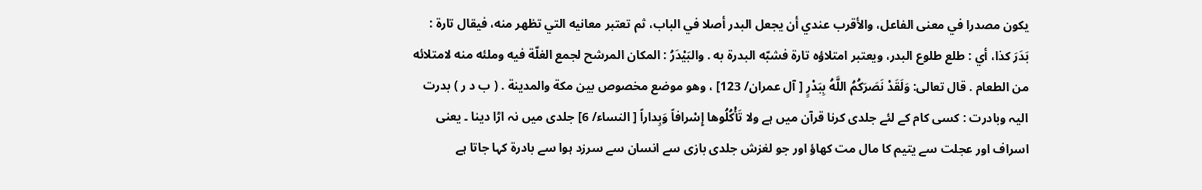يكون مصدرا في معنی الفاعل، والأقرب عندي أن يجعل البدر أصلا في الباب، ثم تعتبر معانيه التي تظهر منه، فيقال تارة : بَدَرَ كذا، أي : طلع طلوع البدر، ويعتبر امتلاؤه تارة فشبّه البدرة به . والبَيْدَرُ : المکان المرشح لجمع الغلّة فيه وملئه منه لامتلائه من الطعام . قال تعالی: وَلَقَدْ نَصَرَكُمُ اللَّهُ بِبَدْرٍ [ آل عمران/ 123] ، وهو موضع مخصوص بين مكة والمدینة . ( ب د ر ) بدرت الیہ وبادرت : کسی کام کے لئے جلدی کرنا قرآن میں ہے ولا تَأْكُلُوها إِسْرافاً وَبِداراً [ النساء/ 6] جلدی میں نہ اڑا دینا ۔ یعنی اسراف اور عجلت سے یتیم کا مال مت کھاؤ اور جو لغزش جلدی بازی سے انسان سے سرزد ہوا سے بادرۃ کہا جاتا ہے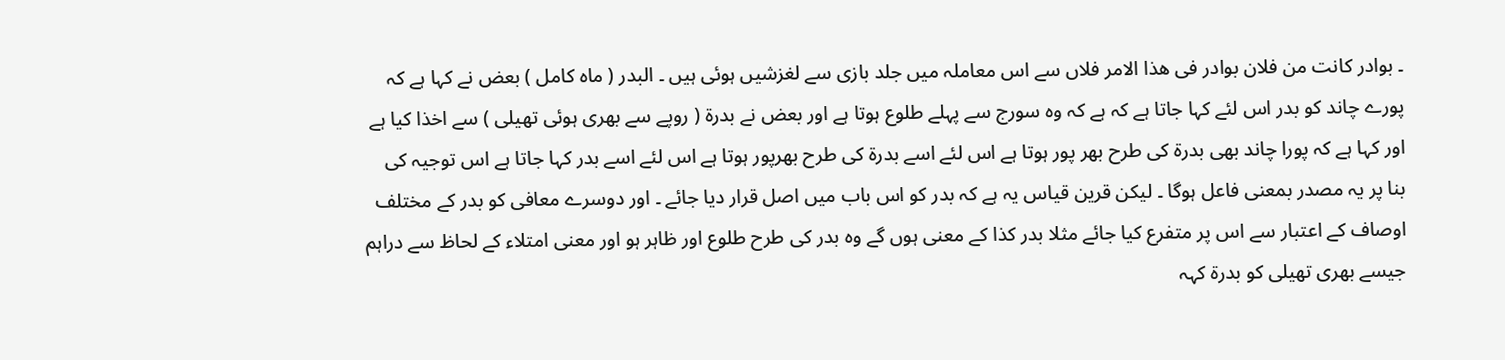۔ بوادر کانت من فلان بوادر فی ھذا الامر فلاں سے اس معاملہ میں جلد بازی سے لغزشیں ہوئی ہیں ۔ البدر ( ماہ کامل ) بعض نے کہا ہے کہ پورے چاند کو بدر اس لئے کہا جاتا ہے کہ ہے کہ وہ سورج سے پہلے طلوع ہوتا ہے اور بعض نے بدرۃ ( روپے سے بھری ہوئی تھیلی ) سے اخذا کیا ہے اور کہا ہے کہ پورا چاند بھی بدرۃ کی طرح بھر پور ہوتا ہے اس لئے اسے بدرۃ کی طرح بھرپور ہوتا ہے اس لئے اسے بدر کہا جاتا ہے اس توجیہ کی بنا پر یہ مصدر بمعنی فاعل ہوگا ۔ لیکن قرین قیاس یہ ہے کہ بدر کو اس باب میں اصل قرار دیا جائے ۔ اور دوسرے معافی کو بدر کے مختلف اوصاف کے اعتبار سے اس پر متفرع کیا جائے مثلا بدر کذا کے معنی ہوں گے وہ بدر کی طرح طلوع اور ظاہر ہو اور معنی امتلاء کے لحاظ سے دراہم جیسے بھری تھیلی کو بدرۃ کہہ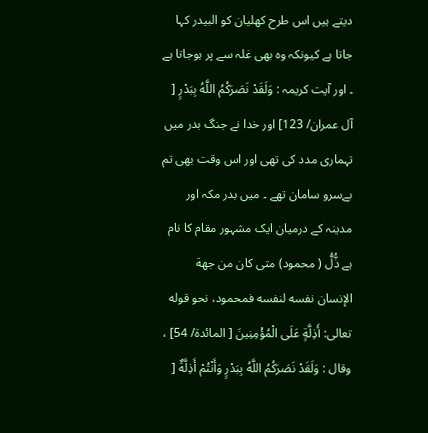دیتے ہیں اس طرح کھلیان کو البیدر کہا جاتا ہے کیونکہ وہ بھی غلہ سے پر ہوجاتا ہے ۔ اور آیت کریمہ : وَلَقَدْ نَصَرَكُمُ اللَّهُ بِبَدْرٍ [ آل عمران/ 123] اور خدا نے جنگ بدر میں تہماری مدد کی تھی اور اس وقت بھی تم بےسرو سامان تھے ۔ میں بدر مکہ اور مدینہ کے درمیان ایک مشہور مقام کا نام ہے ذُّلُّ ( محمود) متی کان من جهة الإنسان نفسه لنفسه فمحمود، نحو قوله تعالی: أَذِلَّةٍ عَلَى الْمُؤْمِنِينَ [ المائدة/ 54] ، وقال : وَلَقَدْ نَصَرَكُمُ اللَّهُ بِبَدْرٍ وَأَنْتُمْ أَذِلَّةٌ [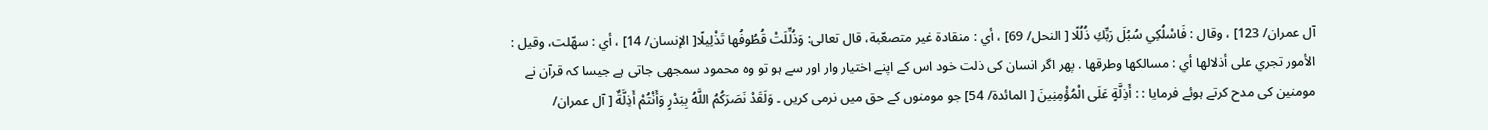آل عمران/ 123] ، وقال : فَاسْلُكِي سُبُلَ رَبِّكِ ذُلُلًا [ النحل/ 69] ، أي : منقادة غير متصعّبة، قال تعالی: وَذُلِّلَتْ قُطُوفُها تَذْلِيلًا[ الإنسان/ 14] ، أي : سهّلت، وقیل : الأمور تجري علی أذلالها أي : مسالکها وطرقها . پھر اگر انسان کی ذلت خود اس کے اپنے اختیار وار اور سے ہو تو وہ محمود سمجھی جاتی ہے جیسا کہ قرآن نے مومنین کی مدح کرتے ہوئے فرمایا : : أَذِلَّةٍ عَلَى الْمُؤْمِنِينَ [ المائدة/ 54] جو مومنوں کے حق میں نرمی کریں ۔ وَلَقَدْ نَصَرَكُمُ اللَّهُ بِبَدْرٍ وَأَنْتُمْ أَذِلَّةٌ [ آل عمران/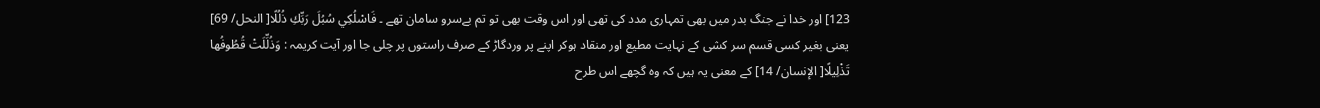123] اور خدا نے جنگ بدر میں بھی تمہاری مدد کی تھی اور اس وقت بھی تو تم بےسرو سامان تھے ۔ فَاسْلُكِي سُبُلَ رَبِّكِ ذُلُلًا[ النحل/ 69] يعنی بغیر کسی قسم سر کشی کے نہایت مطیع اور منقاد ہوکر اپنے پر وردگاڑ کے صرف راستوں پر چلی جا اور آیت کریمہ : وَذُلِّلَتْ قُطُوفُها تَذْلِيلًا[ الإنسان/ 14] کے معنی یہ ہیں کہ وہ گچھے اس طرح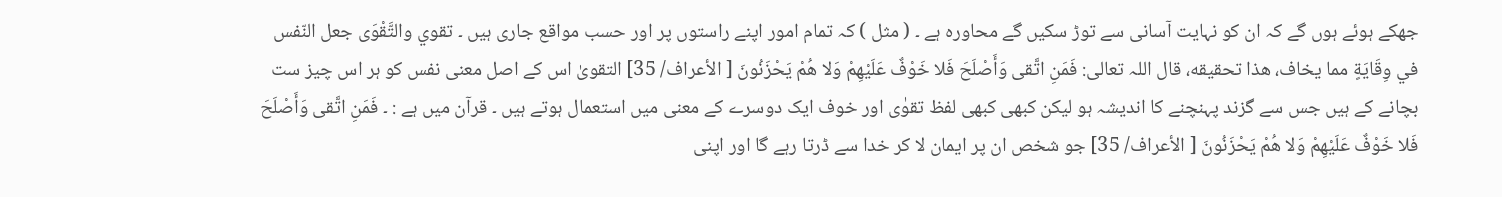جھکے ہوئے ہوں گے کہ ان کو نہایت آسانی سے توڑ سکیں گے محاورہ ہے ۔ ( مثل ) کہ تمام امور اپنے راستوں پر اور حسب مواقع جاری ہیں ۔ تقوي والتَّقْوَى جعل النّفس في وِقَايَةٍ مما يخاف، هذا تحقیقه، قال اللہ تعالی: فَمَنِ اتَّقى وَأَصْلَحَ فَلا خَوْفٌ عَلَيْهِمْ وَلا هُمْ يَحْزَنُونَ [ الأعراف/ 35] التقویٰ اس کے اصل معنی نفس کو ہر اس چیز ست بچانے کے ہیں جس سے گزند پہنچنے کا اندیشہ ہو لیکن کبھی کبھی لفظ تقوٰی اور خوف ایک دوسرے کے معنی میں استعمال ہوتے ہیں ۔ قرآن میں ہے : ۔ فَمَنِ اتَّقى وَأَصْلَحَ فَلا خَوْفٌ عَلَيْهِمْ وَلا هُمْ يَحْزَنُونَ [ الأعراف/ 35] جو شخص ان پر ایمان لا کر خدا سے ڈرتا رہے گا اور اپنی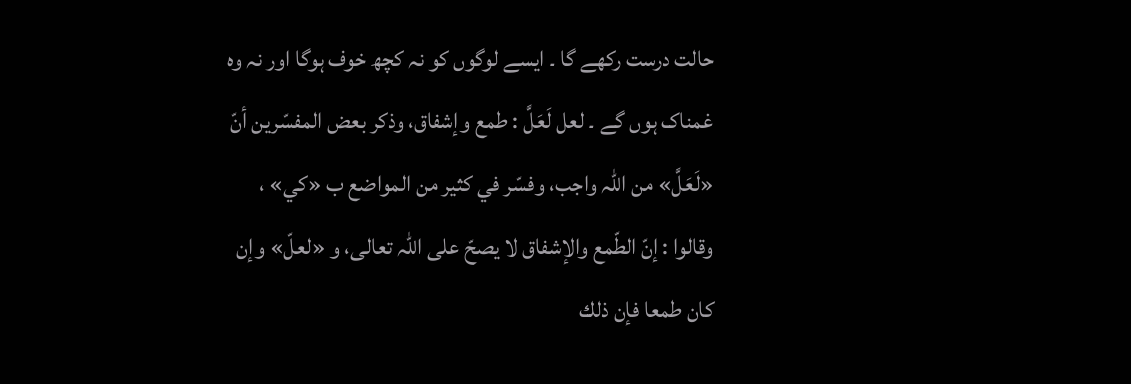حالت درست رکھے گا ۔ ایسے لوگوں کو نہ کچھ خوف ہوگا اور نہ وہ غمناک ہوں گے ۔ لعل لَعَلَّ : طمع وإشفاق، وذکر بعض المفسّرين أنّ «لَعَلَّ» من اللہ واجب، وفسّر في كثير من المواضع ب «كي» ، وقالوا : إنّ الطّمع والإشفاق لا يصحّ علی اللہ تعالی، و «لعلّ» وإن کان طمعا فإن ذلك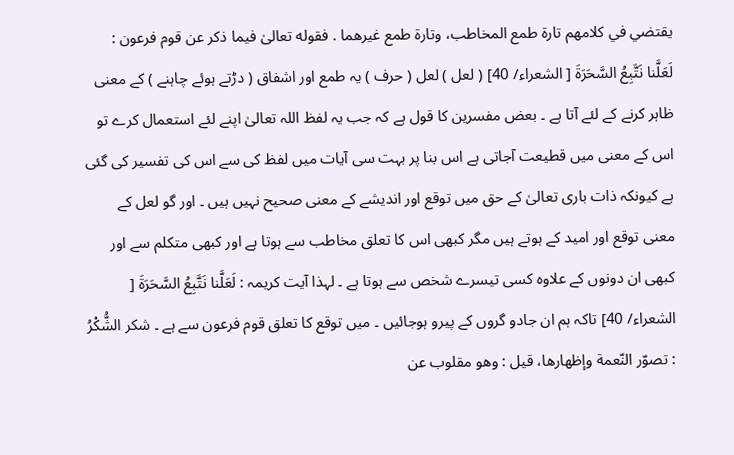يقتضي في کلامهم تارة طمع المخاطب، وتارة طمع غيرهما . فقوله تعالیٰ فيما ذکر عن قوم فرعون : لَعَلَّنا نَتَّبِعُ السَّحَرَةَ [ الشعراء/ 40] ( لعل ) لعل ( حرف ) یہ طمع اور اشفاق ( دڑتے ہوئے چاہنے ) کے معنی ظاہر کرنے کے لئے آتا ہے ۔ بعض مفسرین کا قول ہے کہ جب یہ لفظ اللہ تعالیٰ اپنے لئے استعمال کرے تو اس کے معنی میں قطیعت آجاتی ہے اس بنا پر بہت سی آیات میں لفظ کی سے اس کی تفسیر کی گئی ہے کیونکہ ذات باری تعالیٰ کے حق میں توقع اور اندیشے کے معنی صحیح نہیں ہیں ۔ اور گو لعل کے معنی توقع اور امید کے ہوتے ہیں مگر کبھی اس کا تعلق مخاطب سے ہوتا ہے اور کبھی متکلم سے اور کبھی ان دونوں کے علاوہ کسی تیسرے شخص سے ہوتا ہے ۔ لہذا آیت کریمہ : لَعَلَّنا نَتَّبِعُ السَّحَرَةَ [ الشعراء/ 40] تاکہ ہم ان جادو گروں کے پیرو ہوجائیں ۔ میں توقع کا تعلق قوم فرعون سے ہے ۔ شكر الشُّكْرُ : تصوّر النّعمة وإظهارها، قيل : وهو مقلوب عن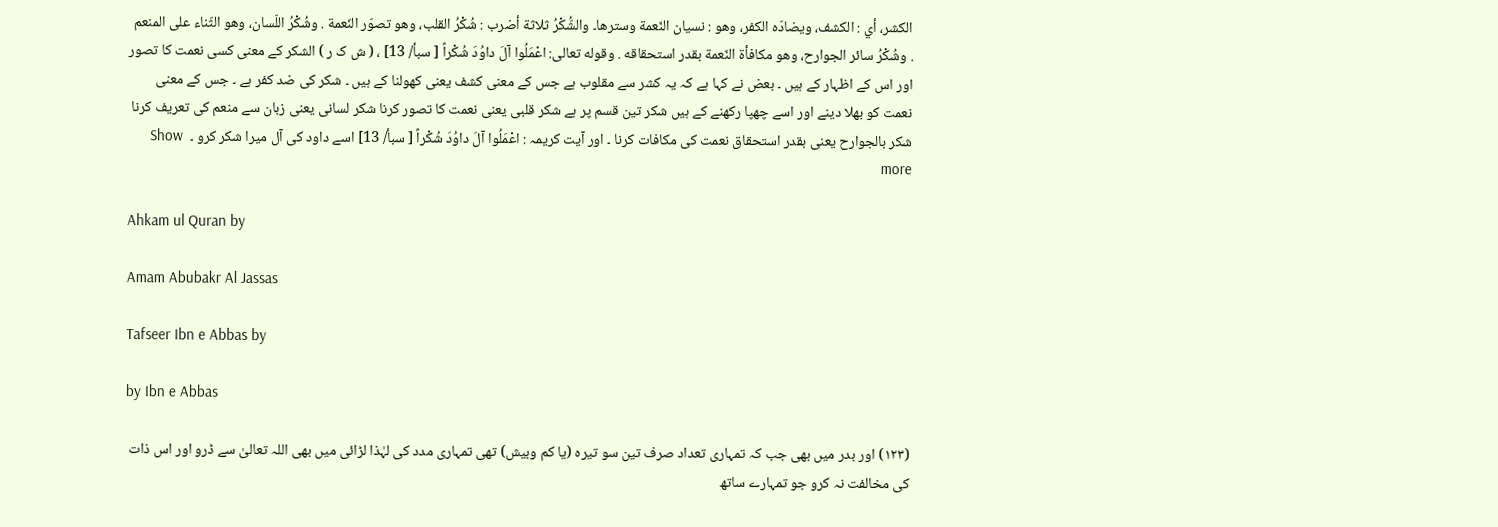الکشر، أي : الکشف، ويضادّه الکفر، وهو : نسیان النّعمة وسترها۔ والشُّكْرُ ثلاثة أضرب : شُكْرُ القلب، وهو تصوّر النّعمة . وشُكْرُ اللّسان، وهو الثّناء علی المنعم . وشُكْرُ سائر الجوارح، وهو مکافأة النّعمة بقدر استحقاقه . وقوله تعالی: اعْمَلُوا آلَ داوُدَ شُكْراً [ سبأ/ 13] ، ( ش ک ر ) الشکر کے معنی کسی نعمت کا تصور اور اس کے اظہار کے ہیں ۔ بعض نے کہا ہے کہ یہ کشر سے مقلوب ہے جس کے معنی کشف یعنی کھولنا کے ہیں ۔ شکر کی ضد کفر ہے ۔ جس کے معنی نعمت کو بھلا دینے اور اسے چھپا رکھنے کے ہیں شکر تین قسم پر ہے شکر قلبی یعنی نعمت کا تصور کرنا شکر لسانی یعنی زبان سے منعم کی تعریف کرنا شکر بالجوارح یعنی بقدر استحقاق نعمت کی مکافات کرنا ۔ اور آیت کریمہ : اعْمَلُوا آلَ داوُدَ شُكْراً [ سبأ/ 13] اسے داود کی آل میرا شکر کرو ۔  Show more

Ahkam ul Quran by

Amam Abubakr Al Jassas

Tafseer Ibn e Abbas by

by Ibn e Abbas

(١٢٣) اور بدر میں بھی جب کہ تمہاری تعداد صرف تین سو تیرہ (یا کم وبیش) تھی تمہاری مدد کی لہٰذا لڑائی میں بھی اللہ تعالیٰ سے ڈرو اور اس ذات کی مخالفت نہ کرو جو تمہارے ساتھ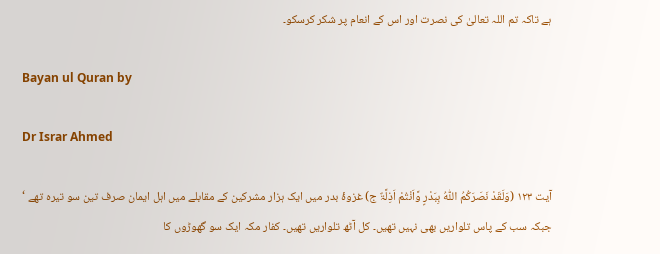ہے تاکہ تم اللہ تعالیٰ کی نصرت اور اس کے انعام پر شکر کرسکو۔

Bayan ul Quran by

Dr Israr Ahmed

آیت ١٢٣ (وَلَقَدْ نَصَرَکُمُ اللّٰہُ بِبَدْرٍ وَّاَنْتُمْ اَذِلَّۃٌ ج) غزوۂ بدر میں ایک ہزار مشرکین کے مقابلے میں اہل ایمان صرف تین سو تیرہ تھے ‘ جبکہ سب کے پاس تلواریں بھی نہیں تھیں۔ کل آٹھ تلواریں تھیں۔ کفار مکہ ایک سو گھوڑوں کا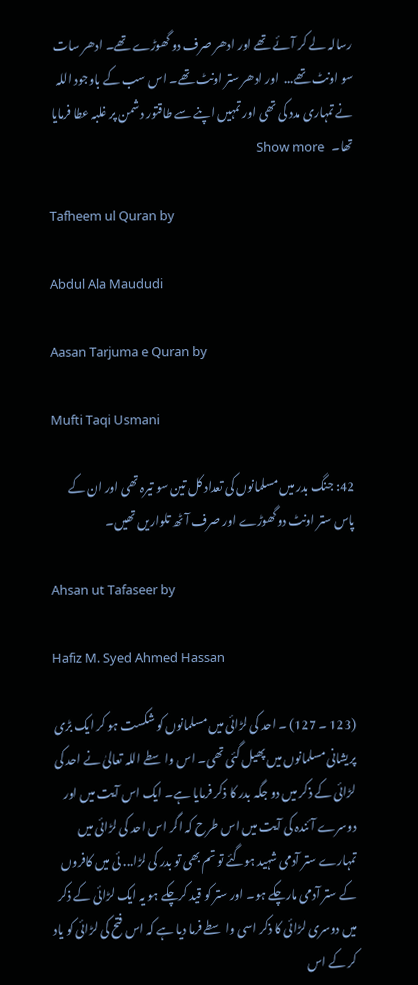رسالہ لے کر آئے تھے اور ادھر صرف دو گھوڑے تھے۔ ادھر سات سو اونٹ تھے...  اور ادھر ستر اونٹ تھے۔ اس سب کے باوجود اللہ نے تمہاری مدد کی تھی اور تمہیں اپنے سے طاقتور دشمن پر غلبہ عطا فرمایا تھا۔   Show more

Tafheem ul Quran by

Abdul Ala Maududi

Aasan Tarjuma e Quran by

Mufti Taqi Usmani

42: جنگ بدر میں مسلمانوں کی تعداد کل تین سو تیرہ تھی اور ان کے پاس ستر اونٹ دوگھوڑے اور صرف آٹھ تلواریں تھیں۔

Ahsan ut Tafaseer by

Hafiz M. Syed Ahmed Hassan

(123 ۔ 127) ۔ احد کی لڑائی میں مسلمانوں کو شکست ہو کر ایک بڑی پریشانی مسلمانوں میں پھیل گئی تھی۔ اس واسطے اللہ تعالیٰ نے احد کی لڑائی کے ذکر میں دو جگہ بدر کا ذکر فرمایا ہے۔ ایک اس آیت میں اور دوسرے آئندہ کی آیت میں اس طرح کہ اگر اس احد کی لڑائی میں تمہارے ستر آدمی شہید ہوگئے تو تم بھی تو بدر کی لڑا... ئی میں کافروں کے ستر آدمی مارچکے ہو۔ اور ستر کو قید کرچکے ہو یہ ایک لڑائی کے ذکر میں دوسری لڑائی کا ذکر اسی واسطے فرما دیا ہے کہ اس فتح کی لڑائی کو یاد کر کے اس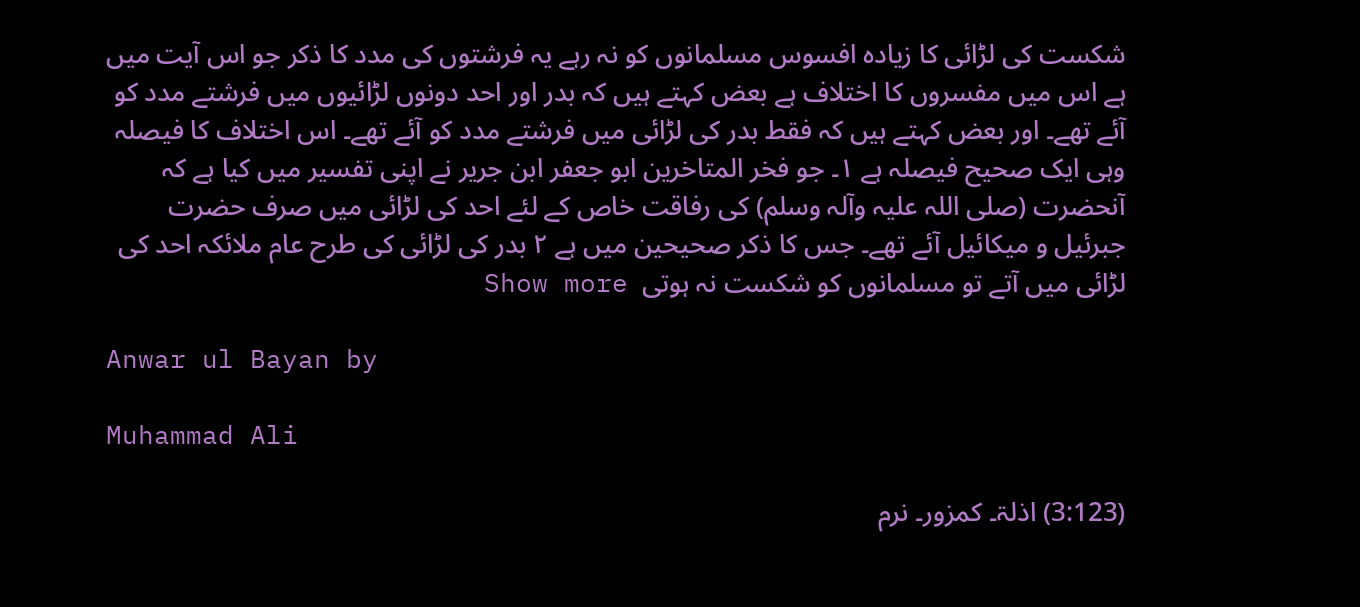شکست کی لڑائی کا زیادہ افسوس مسلمانوں کو نہ رہے یہ فرشتوں کی مدد کا ذکر جو اس آیت میں ہے اس میں مفسروں کا اختلاف ہے بعض کہتے ہیں کہ بدر اور احد دونوں لڑائیوں میں فرشتے مدد کو آئے تھے۔ اور بعض کہتے ہیں کہ فقط بدر کی لڑائی میں فرشتے مدد کو آئے تھے۔ اس اختلاف کا فیصلہ وہی ایک صحیح فیصلہ ہے ١۔ جو فخر المتاخرین ابو جعفر ابن جریر نے اپنی تفسیر میں کیا ہے کہ آنحضرت (صلی اللہ علیہ وآلہ وسلم) کی رفاقت خاص کے لئے احد کی لڑائی میں صرف حضرت جبرئیل و میکائیل آئے تھے۔ جس کا ذکر صحیحین میں ہے ٢ بدر کی لڑائی کی طرح عام ملائکہ احد کی لڑائی میں آتے تو مسلمانوں کو شکست نہ ہوتی  Show more

Anwar ul Bayan by

Muhammad Ali

(3:123) اذلۃ۔ کمزور۔ نرم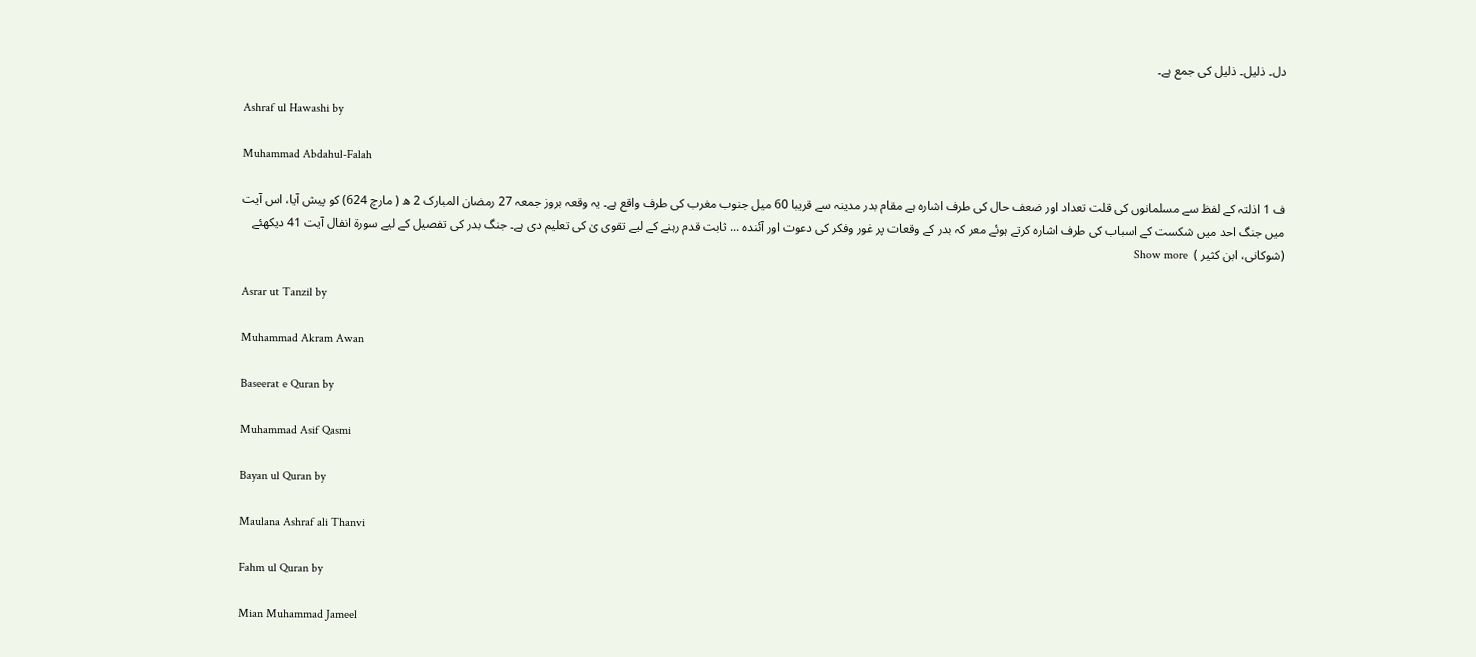دل۔ ذلیل۔ ذلیل کی جمع ہے۔

Ashraf ul Hawashi by

Muhammad Abdahul-Falah

ف 1 اذلتہ کے لفظ سے مسلمانوں کی قلت تعداد اور ضعف حال کی طرف اشارہ ہے مقام بدر مدینہ سے قریبا 60 میل جنوب مغرب کی طرف واقع ہے۔ یہ وقعہ بروز جمعہ 27 رمضان المبارک 2 ھ ( مارچ 624) کو پیش آیا، اس آیت میں جنگ احد میں شکست کے اسباب کی طرف اشارہ کرتے ہوئے معر کہ بدر کے وقعات پر غور وفکر کی دعوت اور آئندہ ... ثابت قدم رہنے کے لیے تقوی یٰ کی تعلیم دی ہے۔ جنگ بدر کی تفصیل کے لیے سورة انفال آیت 41 دیکھئے (شوکانی، ابن کثیر )  Show more

Asrar ut Tanzil by

Muhammad Akram Awan

Baseerat e Quran by

Muhammad Asif Qasmi

Bayan ul Quran by

Maulana Ashraf ali Thanvi

Fahm ul Quran by

Mian Muhammad Jameel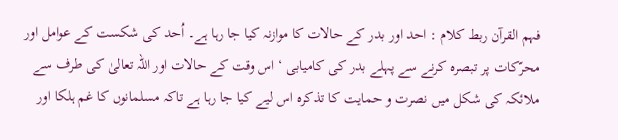فہم القرآن ربط کلام : احد اور بدر کے حالات کا موازنہ کیا جا رہا ہے۔ اُحد کی شکست کے عوامل اور محرّکات پر تبصرہ کرنے سے پہلے بدر کی کامیابی ‘ اس وقت کے حالات اور اللہ تعالیٰ کی طرف سے ملائکہ کی شکل میں نصرت و حمایت کا تذکرہ اس لیے کیا جا رہا ہے تاکہ مسلمانوں کا غم ہلکا اور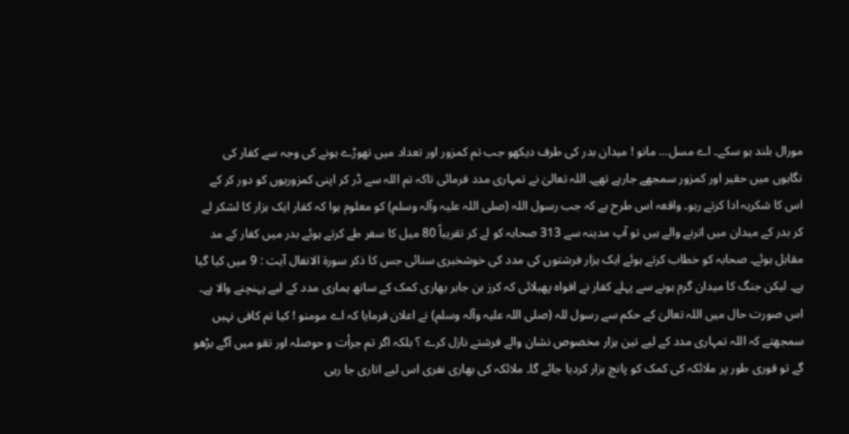مورال بلند ہو سکے۔ اے مسل... مانو ! میدان بدر کی طرف دیکھو جب تم کمزور اور تعداد میں تھوڑے ہونے کی وجہ سے کفار کی نگاہوں میں حقیر اور کمزور سمجھے جارہے تھے۔ اللہ تعالیٰ نے تمہاری مدد فرمائی تاکہ تم اللہ سے ڈر کر اپنی کمزوریوں کو دور کر کے اس کا شکریہ ادا کرتے رہو۔ واقعہ اس طرح ہے کہ جب رسول اللہ (صلی اللہ علیہ وآلہ وسلم) کو معلوم ہوا کہ کفار ایک ہزار کا لشکر لے کر بدر کے میدان میں اترنے والے ہیں تو آپ مدینہ سے 313 صحابہ کو لے کر تقریباً 80 میل کا سفر طے کرتے ہوئے بدر میں کفار کے مد مقابل ہوئے۔ صحابہ کو خطاب کرتے ہوئے ایک ہزار فرشتوں کی مدد کی خوشخبری سنائی جس کا ذکر سورة الانفال آیت : 9 میں کیا گیا ہے۔ لیکن جنگ کا میدان گرم ہونے سے پہلے کفار نے افواہ پھیلائی کہ کرز بن جابر بھاری کمک کے ساتھ ہماری مدد کے لیے پہنچنے والا ہے۔ اس صورت حال میں اللہ تعالیٰ کے حکم سے رسول للہ (صلی اللہ علیہ وآلہ وسلم) نے اعلان فرمایا کہ اے مومنو ! کیا تم کافی نہیں سمجھتے کہ اللہ تمہاری مدد کے لیے تین ہزار مخصوص نشان والے فرشتے نازل کرے ؟ بلکہ اگر تم جرأت و حوصلہ اور تقو میں آگے بڑھو گے تو فوری طور پر ملائکہ کی کمک کو پانچ ہزار کردیا جائے گا۔ ملائکہ کی بھاری نفری اس لیے اتاری جا رہی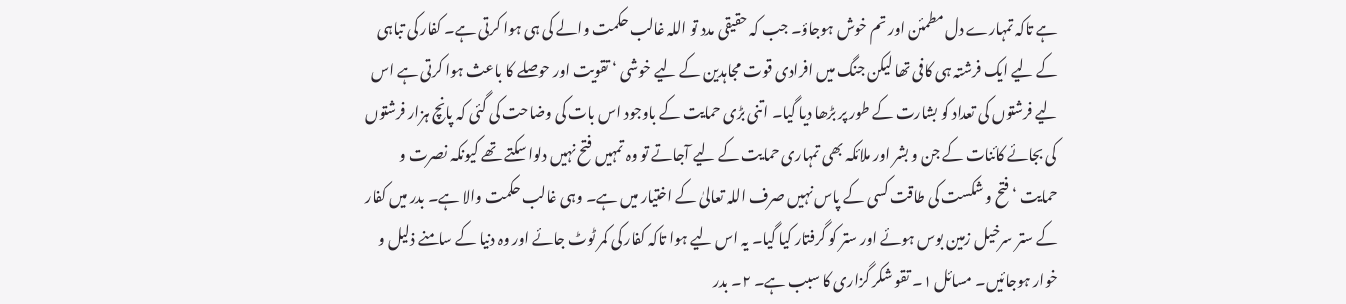ہے تاکہ تمہارے دل مطمئن اور تم خوش ہوجاؤ۔ جب کہ حقیقی مدد تو اللہ غالب حکمت والے کی ہی ہوا کرتی ہے۔ کفار کی تباہی کے لیے ایک فرشتہ ہی کافی تھا لیکن جنگ میں افرادی قوت مجاہدین کے لیے خوشی ‘ تقویت اور حوصلے کا باعث ہوا کرتی ہے اس لیے فرشتوں کی تعداد کو بشارت کے طور پر بڑھا دیا گیا۔ اتنی بڑی حمایت کے باوجود اس بات کی وضاحت کی گئی کہ پانچ ہزار فرشتوں کی بجائے کائنات کے جن و بشر اور ملائکہ بھی تمہاری حمایت کے لیے آجاتے تو وہ تمہیں فتح نہیں دلوا سکتے تھے کیونکہ نصرت و حمایت ‘ فتح و شکست کی طاقت کسی کے پاس نہیں صرف اللہ تعالیٰ کے اختیار میں ہے۔ وہی غالب حکمت والا ہے۔ بدر میں کفار کے ستر سرخیل زمین بوس ہوئے اور ستر کو گرفتار کیا گیا۔ یہ اس لیے ہوا تاکہ کفار کی کمر ٹوٹ جائے اور وہ دنیا کے سامنے ذلیل و خوار ہوجائیں۔ مسائل ١۔ تقو شکر گزاری کا سبب ہے۔ ٢۔ بدر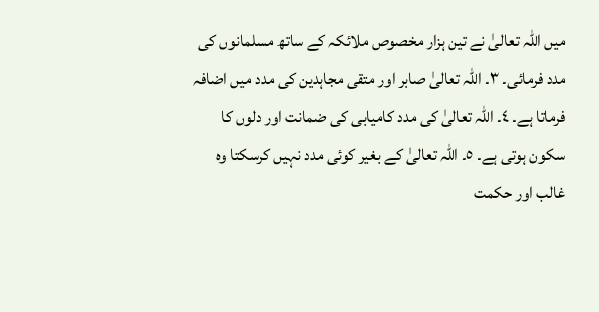میں اللہ تعالیٰ نے تین ہزار مخصوص ملائکہ کے ساتھ مسلمانوں کی مدد فرمائی۔ ٣۔ اللہ تعالیٰ صابر اور متقی مجاہدین کی مدد میں اضافہ فرماتا ہے۔ ٤۔ اللہ تعالیٰ کی مدد کامیابی کی ضمانت اور دلوں کا سکون ہوتی ہے۔ ٥۔ اللہ تعالیٰ کے بغیر کوئی مدد نہیں کرسکتا وہ غالب اور حکمت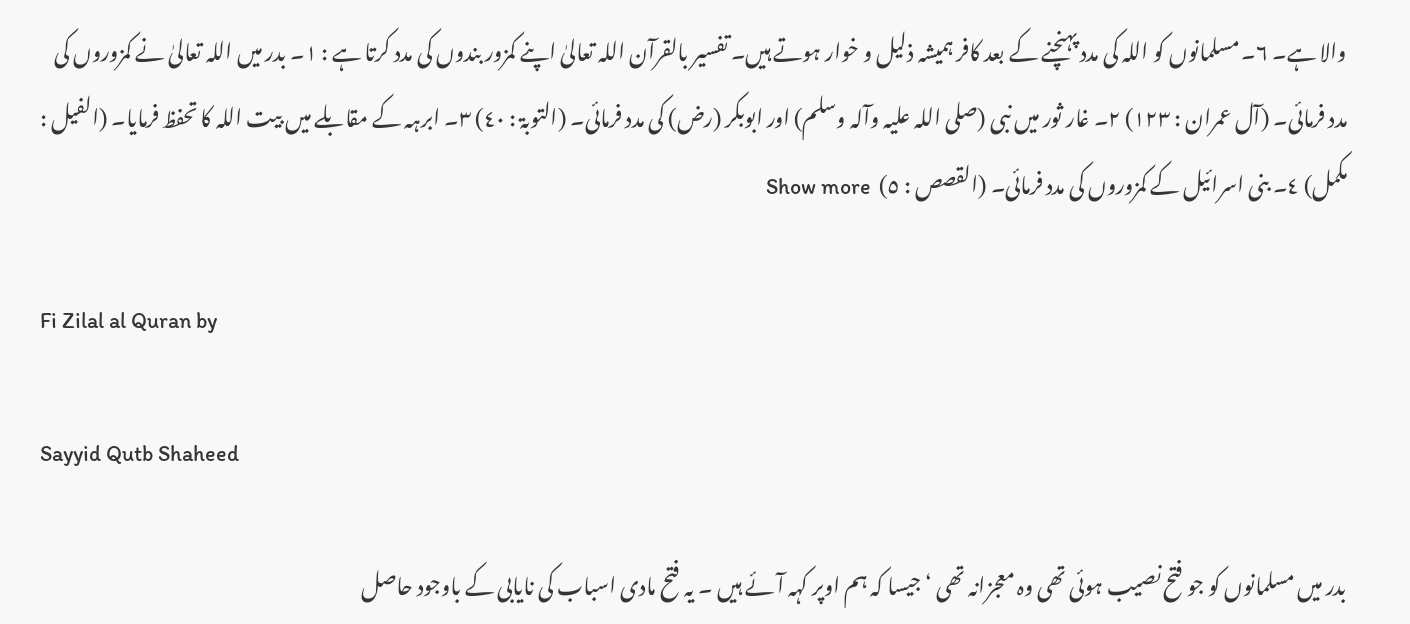والا ہے۔ ٦۔ مسلمانوں کو اللہ کی مدد پہنچنے کے بعد کافر ہمیشہ ذلیل و خوار ہوتے ہیں۔ تفسیر بالقرآن اللہ تعالیٰ اپنے کمزور بندوں کی مدد کرتا ہے : ١۔ بدر میں اللہ تعالیٰ نے کمزوروں کی مدد فرمائی۔ (آل عمران : ١٢٣) ٢۔ غار ثور میں نبی (صلی اللہ علیہ وآلہ وسلم) اور ابوبکر (رض) کی مدد فرمائی۔ (التوبۃ : ٤٠) ٣۔ ابرہہ کے مقابلے میں بیت اللہ کا تحفظ فرمایا۔ (الفیل : مکمل) ٤۔ بنی اسرائیل کے کمزوروں کی مدد فرمائی۔ (القصص : ٥)  Show more

Fi Zilal al Quran by

Sayyid Qutb Shaheed

بدر میں مسلمانوں کو جو فتح نصیب ہوئی تھی وہ معجزانہ تھی ‘ جیسا کہ ہم اوپر کہہ آئے ہیں ۔ یہ فتح مادی اسباب کی نایابی کے باوجود حاصل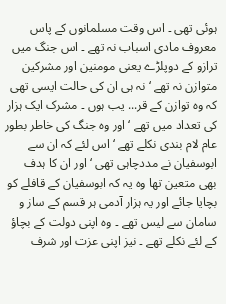ہوئی تھی ۔ اس وقت مسلمانوں کے پاس معروف مادی اسباب نہ تھے ۔ اس جنگ میں ترازو کے دوپلڑے یعنی مومنین اور مشرکین متوازن نہ تھے ‘ نہ ہی ان کی حالت ایسی تھی کہ وہ توازن کے قر... یب ہوں ۔ مشرک ایک ہزار کی تعداد میں تھے ‘ اور وہ جنگ کی خاطر بطور عام لام بندی نکلے تھے ‘ اس لئے کہ ان سے ابوسفیان نے مددچاہی تھی ‘ اور ان کا ہدف بھی متعین تھا وہ یہ کہ ابوسفیان کے قافلے کو بچایا جائے اور یہ ہزار آدمی ہر قسم کے ساز و سامان سے لیس تھے ۔ وہ اپنی دولت کے بچاؤ کے لئے نکلے تھے ۔ نیز اپنی عزت اور شرف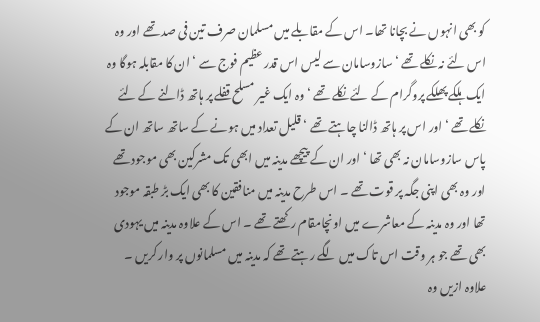کو بھی انہوں نے بچانا تھا۔ اس کے مقابلے میں مسلمان صرف تین فی صد تھے اور وہ اس لئے نہ نکلے تھے ‘ سازوسامان سے لیس اس قدر عظیم فوج سے ‘ ان کا مقابلہ ہوگا وہ ایک ہلکے پھلکے پروگرام کے لئے نکلے تھے ‘ وہ ایک غیر مسلح قفلے پر ہاتھ ڈالنے کے لئے نکلے تھے ‘ اور اس پر ہاتھ ڈالنا چاہتے تھے ‘ قلیل تعداد میں ہونے کے ساتھ ساتھ ان کے پاس سازوسامان نہ بھی تھا ‘ اور ان کے پیچھے مدینہ میں ابھی تک مشرکین بھی موجود تھے اور وہ بھی اپنی جگہ پر قوت تھے ۔ اس طرح مدینہ میں منافقین کا بھی ایک بڑ طبقہ موجود تھا اور وہ مدینہ کے معاشرے میں اونچامقام رکھتے تھے ۔ اس کے علاوہ مدینہ میں یہودی بھی تھے جو ہر وقت اس تاک میں لگے رہتے تھے کہ مدینہ میں مسلمانوں پر وار کریں ۔ علاوہ ازیں وہ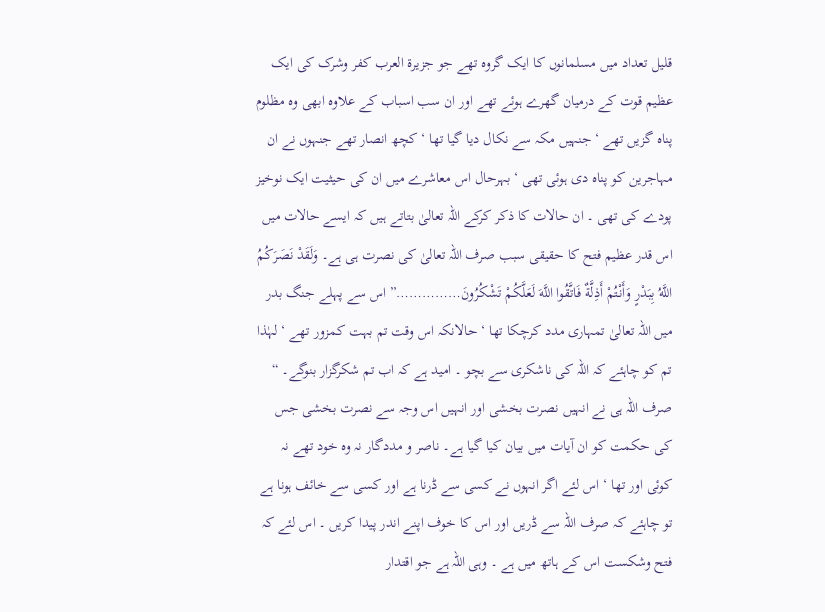قلیل تعداد میں مسلمانوں کا ایک گروہ تھے جو جزیرۃ العرب کفر وشرک کی ایک عظیم قوت کے درمیان گھرے ہوئے تھے اور ان سب اسباب کے علاوہ ابھی وہ مظلوم پناہ گزیں تھے ‘ جنہیں مکہ سے نکال دیا گیا تھا ‘ کچھ انصار تھے جنہوں نے ان مہاجرین کو پناہ دی ہوئی تھی ‘ بہرحال اس معاشرے میں ان کی حیثیت ایک نوخیز پودے کی تھی ۔ ان حالات کا ذکر کرکے اللہ تعالیٰ بتاتے ہیں کہ ایسے حالات میں اس قدر عظیم فتح کا حقیقی سبب صرف اللہ تعالیٰ کی نصرت ہی ہے۔ وَلَقَدْ نَصَرَكُمُ اللَّهُ بِبَدْرٍ وَأَنْتُمْ أَذِلَّةٌ فَاتَّقُوا اللَّهَ لَعَلَّكُمْ تَشْكُرُونَ……………” اس سے پہلے جنگ بدر میں اللہ تعالیٰ تمہاری مدد کرچکا تھا ‘ حالانکہ اس وقت تم بہت کمزور تھے ‘ لہٰذا تم کو چاہئے کہ اللہ کی ناشکری سے بچو ۔ امید ہے کہ اب تم شکرگزار بنوگے۔ “ صرف اللہ ہی نے انہیں نصرت بخشی اور انہیں اس وجہ سے نصرت بخشی جس کی حکمت کو ان آیات میں بیان کیا گیا ہے۔ ناصر و مددگار نہ وہ خود تھے نہ کوئی اور تھا ‘ اس لئے اگر انہوں نے کسی سے ڈرنا ہے اور کسی سے خائف ہونا ہے تو چاہئے کہ صرف اللہ سے ڈریں اور اس کا خوف اپنے اندر پیدا کریں ۔ اس لئے کہ فتح وشکست اس کے ہاتھ میں ہے ۔ وہی اللہ ہے جو اقتدار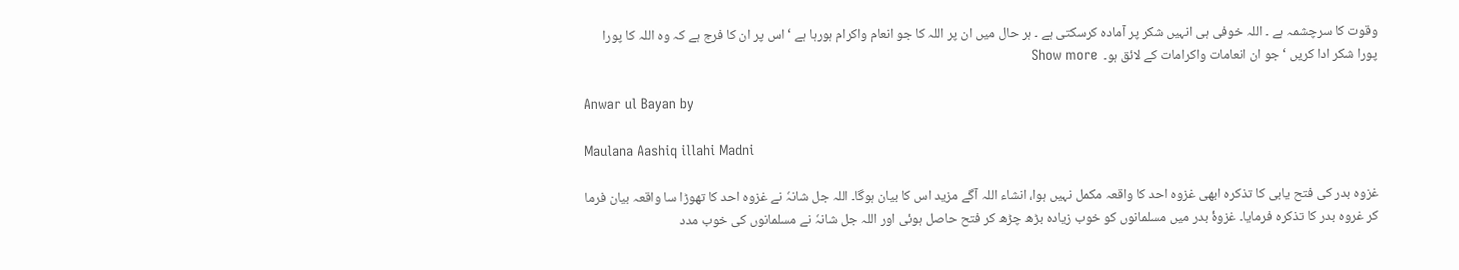وقوت کا سرچشمہ ہے ۔ اللہ خوفی ہی انہیں شکر پر آمادہ کرسکتی ہے ۔ ہر حال میں ان پر اللہ کا جو انعام واکرام ہورہا ہے ‘ اس پر ان کا فرج ہے کہ وہ اللہ کا پورا پورا شکر ادا کریں ‘ جو ان انعامات واکرامات کے لائق ہو۔  Show more

Anwar ul Bayan by

Maulana Aashiq illahi Madni

غزوہ بدر کی فتح یابی کا تذکرہ ابھی غزوہ احد کا واقعہ مکمل نہیں ہوا، انشاء اللہ آگے مزید اس کا بیان ہوگا۔ اللہ جل شانہٗ نے غزوہ احد کا تھوڑا سا واقعہ بیان فرما کر غروہ بدر کا تذکرہ فرمایا۔ غزوۂ بدر میں مسلمانوں کو خوب زیادہ بڑھ چڑھ کر فتح حاصل ہوئی اور اللہ جل شانہٗ نے مسلمانوں کی خوب مدد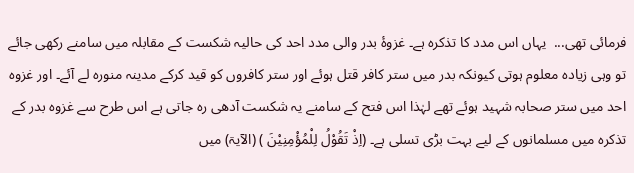فرمائی تھی...  یہاں اس مدد کا تذکرہ ہے۔ غزوۂ بدر والی مدد احد کی حالیہ شکست کے مقابلہ میں سامنے رکھی جائے تو وہی زیادہ معلوم ہوتی کیونکہ بدر میں ستر کافر قتل ہوئے اور ستر کافروں کو قید کرکے مدینہ منورہ لے آئے۔ اور غزوہ احد میں ستر صحابہ شہید ہوئے تھے لہٰذا اس فتح کے سامنے یہ شکست آدھی رہ جاتی ہے اس طرح سے غزوہ بدر کے تذکرہ میں مسلمانوں کے لیے بہت بڑی تسلی ہے۔ (اِذْ تَقُوْلُ لِلْمُؤْمِنِیْنَ ) (الآیۃ) میں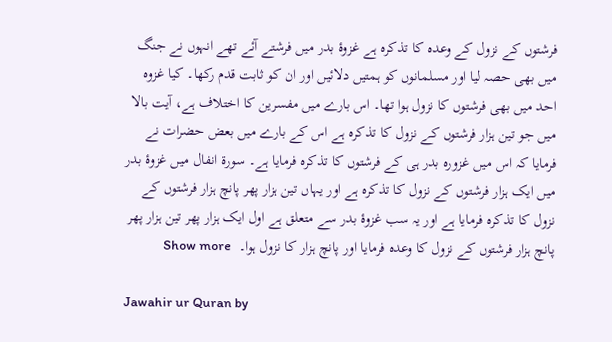فرشتوں کے نزول کے وعدہ کا تذکرہ ہے غزوۂ بدر میں فرشتے آئے تھے انہوں نے جنگ میں بھی حصہ لیا اور مسلمانوں کو ہمتیں دلائیں اور ان کو ثابت قدم رکھا۔ کیا غزوہ احد میں بھی فرشتوں کا نزول ہوا تھا۔ اس بارے میں مفسرین کا اختلاف ہے، آیت بالا میں جو تین ہزار فرشتوں کے نزول کا تذکرہ ہے اس کے بارے میں بعض حضرات نے فرمایا کہ اس میں غزورہ بدر ہی کے فرشتوں کا تذکرہ فرمایا ہے۔ سورة انفال میں غزوۂ بدر میں ایک ہزار فرشتوں کے نزول کا تذکرہ ہے اور یہاں تین ہزار پھر پانچ ہزار فرشتوں کے نزول کا تذکرہ فرمایا ہے اور یہ سب غزوۂ بدر سے متعلق ہے اول ایک ہزار پھر تین ہزار پھر پانچ ہزار فرشتوں کے نزول کا وعدہ فرمایا اور پانچ ہزار کا نزول ہوا۔  Show more

Jawahir ur Quran by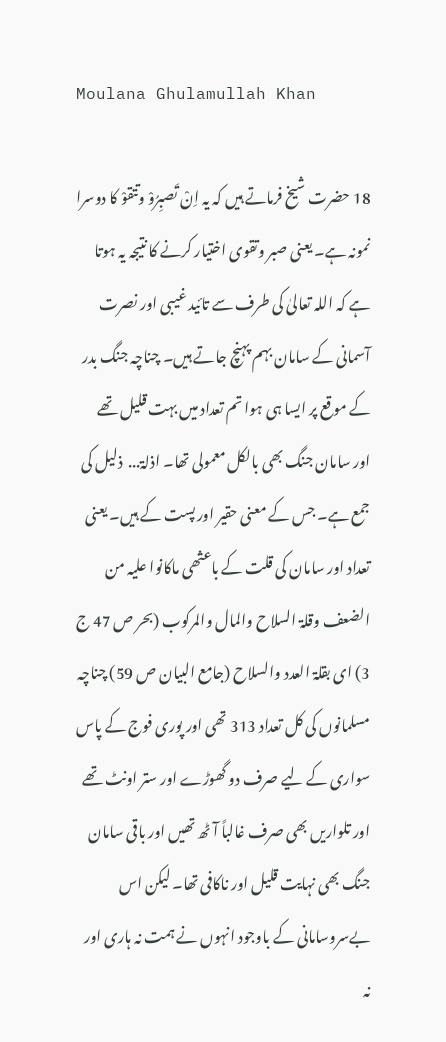Moulana Ghulamullah Khan

18 حضرت شیخ فرماتے ہیں کہ یہ اِنْ تَصبِرُوْ وتتقوْ کا دوسرا نمونہ ہے۔ یعنی صبر وتقوی اختیار کرنے کا نتیجہ یہ ہوتا ہے کہ اللہ تعالیٰ کی طرف سے تائید غیبی اور نصرت آسمانی کے سامان بہم پہنچ جاتے ہیں۔ چناچہ جنگ بدر کے موقع پر ایسا ہی ہوا تم تعداد میں بہت قلیل تھے اور سامان جنگ بھی بالکل معمولی تھا۔ اذلۃ...  ذلیل کی جمع ہے۔ جس کے معنی حقیر اور پست کے ہیں۔ یعنی تعداد اور سامان کی قلت کے باعثھی ماکانوا علیہ من الضعف وقلۃ السلاح والمال والمرکوب (بحر ص 47 ج 3) ای بقلۃ العدد والسلاح (جامع البیان ص 59) چناچہ مسلمانوں کی کل تعداد 313 تھی اور پوری فوج کے پاس سواری کے لیے صرف دو گھوڑے اور ستر اونٹ تھے اور تلواریں بھی صرف غالباً آٹھ تھیں اور باقی سامان جنگ بھی نہایت قلیل اور ناکافی تھا۔ لیکن اس بےسروسامانی کے باوجود انہوں نے ہمت نہ ہاری اور نہ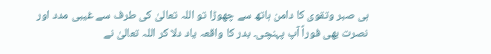ہی صبر وتقوی کا دامن ہاتھ سے چھوڑا تو اللہ تعالیٰ کی طرف سے غیبی مدد اور نصرت بھی فوراً آپ پہنچی۔ بدر کا واقعہ یاد دلا کر اللہ تعالیٰ نے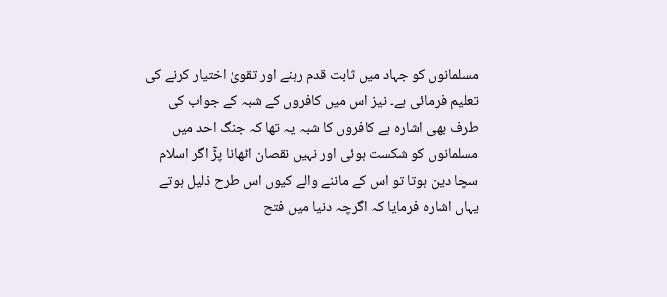مسلمانوں کو جہاد میں ثابت قدم رہنے اور تقویٰ اختیار کرنے کی تعلیم فرمائی ہے۔ نیز اس میں کافروں کے شبہ کے جواب کی طرف بھی اشارہ ہے کافروں کا شبہ یہ تھا کہ جنگ احد میں مسلمانوں کو شکست ہوئی اور نہیں نقصان اٹھانا پڑٓ اگر اسلام سچا دین ہوتا تو اس کے ماننے والے کیوں اس طرح ذلیل ہوتے یہاں اشارہ فرمایا کہ اگرچہ دنیا میں فتح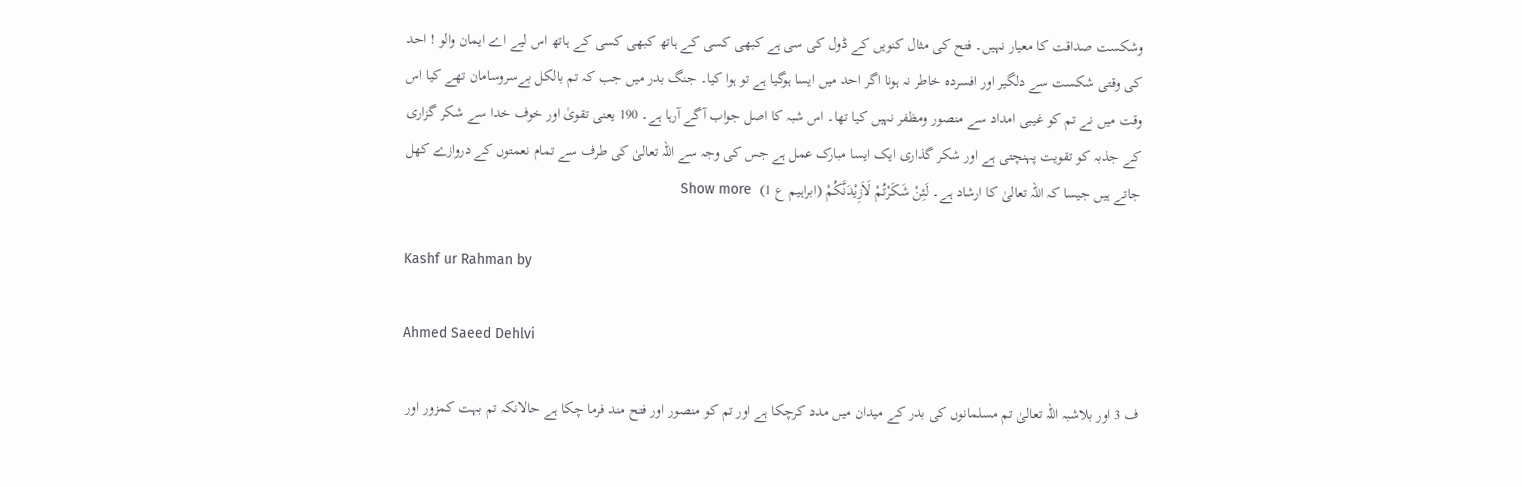وشکست صداقت کا معیار نہیں۔ فتح کی مثال کنویں کے ڈول کی سی ہے کبھی کسی کے ہاتھ کبھی کسی کے ہاتھ اس لیے اے ایمان والو ! احد کی وقتی شکست سے دلگیر اور افسردہ خاطر نہ ہونا اگر احد میں ایسا ہوگیا ہے تو ہوا کیا۔ جنگ بدر میں جب کہ تم بالکل بےسروسامان تھے کیا اس وقت میں نے تم کو غیبی امداد سے منصور ومظفر نہیں کیا تھا۔ اس شبہ کا اصل جواب آگے آرہا ہے۔ 190 یعنی تقویٰ اور خوف خدا سے شکر گزاری کے جذبہ کو تقویت پہنچتی ہے اور شکر گذاری ایک ایسا مبارک عمل ہے جس کی وجہ سے اللہ تعالیٰ کی طرف سے تمام نعمتوں کے دروازے کھل جاتے ہیں جیسا کہ اللہ تعالیٰ کا ارشاد ہے۔ لَئِنْ شَکَرْتُمْ لَاَزِیْدَنَّکُمْ (ابراہیم ع 1)  Show more

Kashf ur Rahman by

Ahmed Saeed Dehlvi

ف 3 اور بلاشبہ اللہ تعالیٰ تم مسلمانوں کی بدر کے میدان میں مدد کرچکا ہے اور تم کو منصور اور فتح مند فرما چکا ہے حالانکہ تم بہت کمزور اور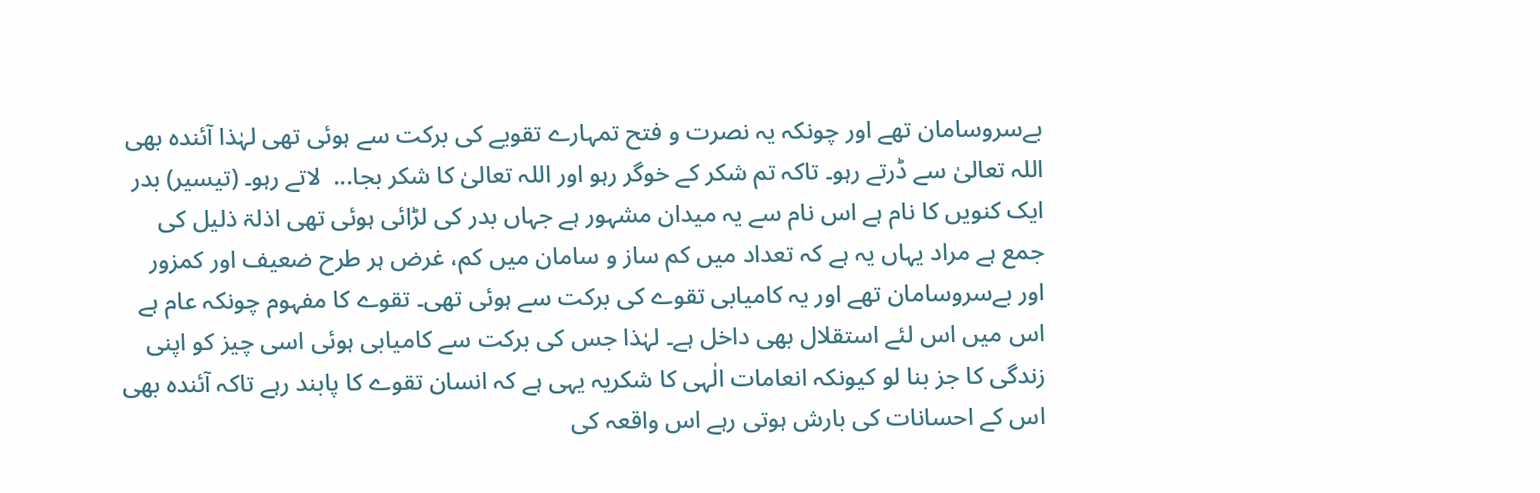بےسروسامان تھے اور چونکہ یہ نصرت و فتح تمہارے تقویے کی برکت سے ہوئی تھی لہٰذا آئندہ بھی اللہ تعالیٰ سے ڈرتے رہو۔ تاکہ تم شکر کے خوگر رہو اور اللہ تعالیٰ کا شکر بجا...  لاتے رہو۔ (تیسیر) بدر ایک کنویں کا نام ہے اس نام سے یہ میدان مشہور ہے جہاں بدر کی لڑائی ہوئی تھی اذلۃ ذلیل کی جمع ہے مراد یہاں یہ ہے کہ تعداد میں کم ساز و سامان میں کم، غرض ہر طرح ضعیف اور کمزور اور بےسروسامان تھے اور یہ کامیابی تقوے کی برکت سے ہوئی تھی۔ تقوے کا مفہوم چونکہ عام ہے اس میں اس لئے استقلال بھی داخل ہے۔ لہٰذا جس کی برکت سے کامیابی ہوئی اسی چیز کو اپنی زندگی کا جز بنا لو کیونکہ انعامات الٰہی کا شکریہ یہی ہے کہ انسان تقوے کا پابند رہے تاکہ آئندہ بھی اس کے احسانات کی بارش ہوتی رہے اس واقعہ کی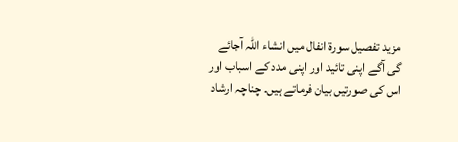مزید تفصیل سورة انفال میں انشاء اللہ آجائے گی آگے اپنی تائید اور اپنی مدد کے اسباب اور اس کی صورتیں بیان فرماتے ہیں۔ چناچہ ارشاد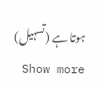ہوتا ہے (تسہیل)  Show more